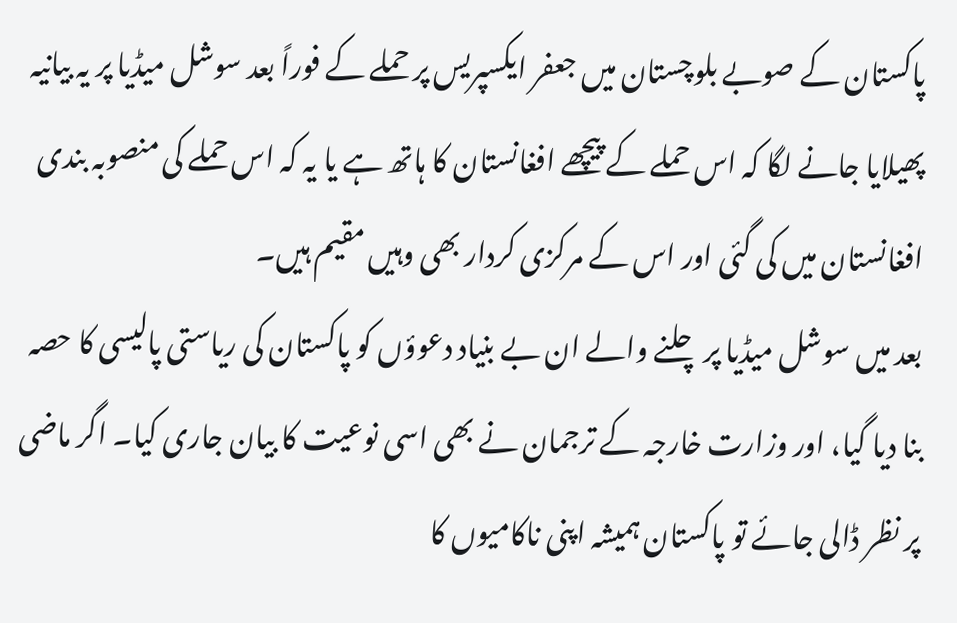پاکستان کے صوبے بلوچستان میں جعفر ایکسپریس پر حملے کے فوراً بعد سوشل میڈیا پر یہ بیانیہ پھیلایا جانے لگا کہ اس حملے کے پیچھے افغانستان کا ہاتھ ہے یا یہ کہ اس حملے کی منصوبہ بندی افغانستان میں کی گئی اور اس کے مرکزی کردار بھی وہیں مقیم ہیں۔
بعد میں سوشل میڈیا پر چلنے والے ان بے بنیاد دعوؤں کو پاکستان کی ریاستی پالیسی کا حصہ بنا دیا گیا، اور وزارت خارجہ کے ترجمان نے بھی اسی نوعیت کا بیان جاری کیا۔ اگر ماضی پر نظر ڈالی جائے تو پاکستان ہمیشہ اپنی ناکامیوں کا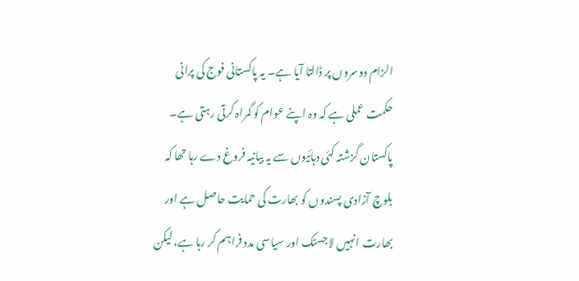الزام دوسروں پر ڈالتا آیا ہے۔ یہ پاکستانی فوج کی پرانی حکمت عملی ہے کہ وہ اپنے عوام کو گمراہ کرتی رہتی ہے۔
پاکستان گزشتہ کئی دہائیوں سے یہ بیانیہ فروغ دے رہا تھا کہ بلوچ آزادی پسندوں کو بھارت کی حمایت حاصل ہے اور بھارت انہیں لاجسٹک اور سیاسی مدد فراہم کر رہا ہے، لیکن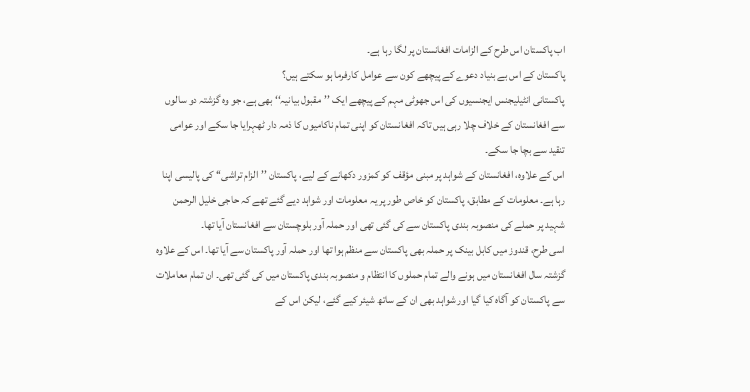اب پاکستان اس طرح کے الزامات افغانستان پر لگا رہا ہے۔
پاکستان کے اس بے بنیاد دعوے کے پیچھے کون سے عوامل کارفرما ہو سکتے ہیں؟
پاکستانی انٹیلیجنس ایجنسیوں کی اس جھوٹی مہم کے پیچھے ایک ’’مقبول بیانیہ‘‘ بھی ہے، جو وہ گزشتہ دو سالوں سے افغانستان کے خلاف چلا رہی ہیں تاکہ افغانستان کو اپنی تمام ناکامیوں کا ذمہ دار ٹھہرایا جا سکے اور عوامی تنقید سے بچا جا سکے۔
اس کے علاوہ، افغانستان کے شواہد پر مبنی مؤقف کو کمزور دکھانے کے لیے، پاکستان ’’الزام تراشی‘‘ کی پالیسی اپنا رہا ہے۔ معلومات کے مطابق، پاکستان کو خاص طور پر یہ معلومات اور شواہد دیے گئے تھے کہ حاجی خلیل الرحمن شہید پر حملے کی منصوبہ بندی پاکستان سے کی گئی تھی اور حملہ آور بلوچستان سے افغانستان آیا تھا۔
اسی طرح، قندوز میں کابل بینک پر حملہ بھی پاکستان سے منظم ہوا تھا اور حملہ آور پاکستان سے آیا تھا۔ اس کے علاوہ گزشتہ سال افغانستان میں ہونے والے تمام حملوں کا انتظام و منصوبہ بندی پاکستان میں کی گئی تھی۔ ان تمام معاملات سے پاکستان کو آگاہ کیا گیا اور شواہد بھی ان کے ساتھ شیئر کیے گئے، لیکن اس کے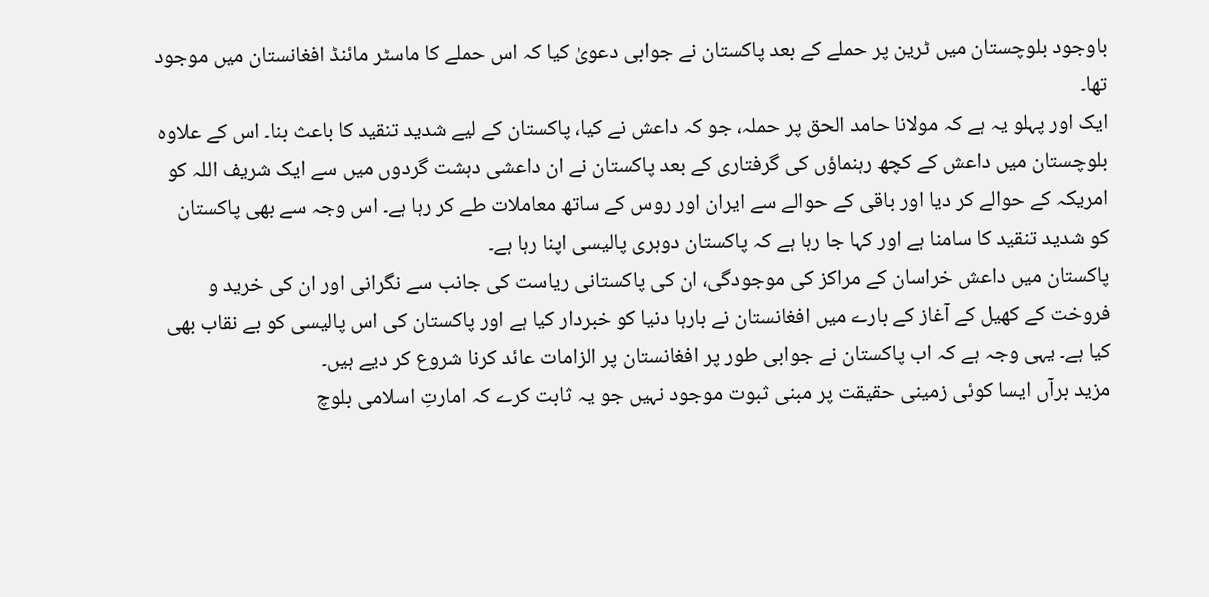باوجود بلوچستان میں ٹرین پر حملے کے بعد پاکستان نے جوابی دعویٰ کیا کہ اس حملے کا ماسٹر مائنڈ افغانستان میں موجود تھا۔
ایک اور پہلو یہ ہے کہ مولانا حامد الحق پر حملہ، جو کہ داعش نے کیا، پاکستان کے لیے شدید تنقید کا باعث بنا۔ اس کے علاوہ بلوچستان میں داعش کے کچھ رہنماؤں کی گرفتاری کے بعد پاکستان نے ان داعشی دہشت گردوں میں سے ایک شریف اللہ کو امریکہ کے حوالے کر دیا اور باقی کے حوالے سے ایران اور روس کے ساتھ معاملات طے کر رہا ہے۔ اس وجہ سے بھی پاکستان کو شدید تنقید کا سامنا ہے اور کہا جا رہا ہے کہ پاکستان دوہری پالیسی اپنا رہا ہے۔
پاکستان میں داعش خراسان کے مراکز کی موجودگی، ان کی پاکستانی ریاست کی جانب سے نگرانی اور ان کی خرید و فروخت کے کھیل کے آغاز کے بارے میں افغانستان نے بارہا دنیا کو خبردار کیا ہے اور پاکستان کی اس پالیسی کو بے نقاب بھی کیا ہے۔ یہی وجہ ہے کہ اب پاکستان نے جوابی طور پر افغانستان پر الزامات عائد کرنا شروع کر دیے ہیں۔
مزید برآں ایسا کوئی زمینی حقیقت پر مبنی ثبوت موجود نہیں جو یہ ثابت کرے کہ امارتِ اسلامی بلوچ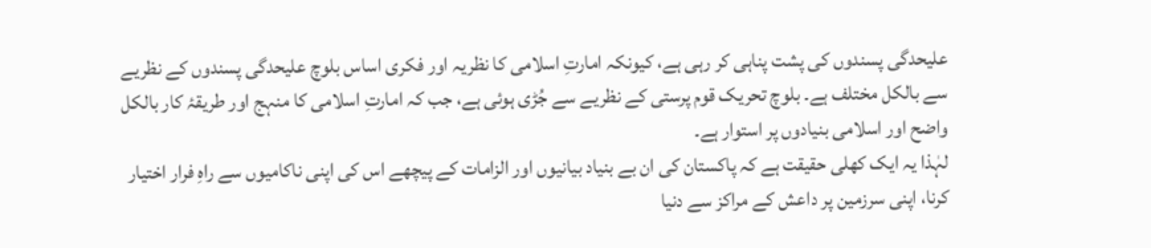علیحدگی پسندوں کی پشت پناہی کر رہی ہے، کیونکہ امارتِ اسلامی کا نظریہ اور فکری اساس بلوچ علیحدگی پسندوں کے نظریے سے بالکل مختلف ہے۔ بلوچ تحریک قوم پرستی کے نظریے سے جُڑی ہوئی ہے، جب کہ امارتِ اسلامی کا منہج اور طریقۂ کار بالکل واضح اور اسلامی بنیادوں پر استوار ہے۔
لہٰذا یہ ایک کھلی حقیقت ہے کہ پاکستان کی ان بے بنیاد بیانیوں اور الزامات کے پیچھے اس کی اپنی ناکامیوں سے راہِ فرار اختیار کرنا، اپنی سرزمین پر داعش کے مراکز سے دنیا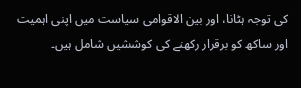کی توجہ ہٹانا، اور بین الاقوامی سیاست میں اپنی اہمیت اور ساکھ کو برقرار رکھنے کی کوششیں شامل ہیں۔